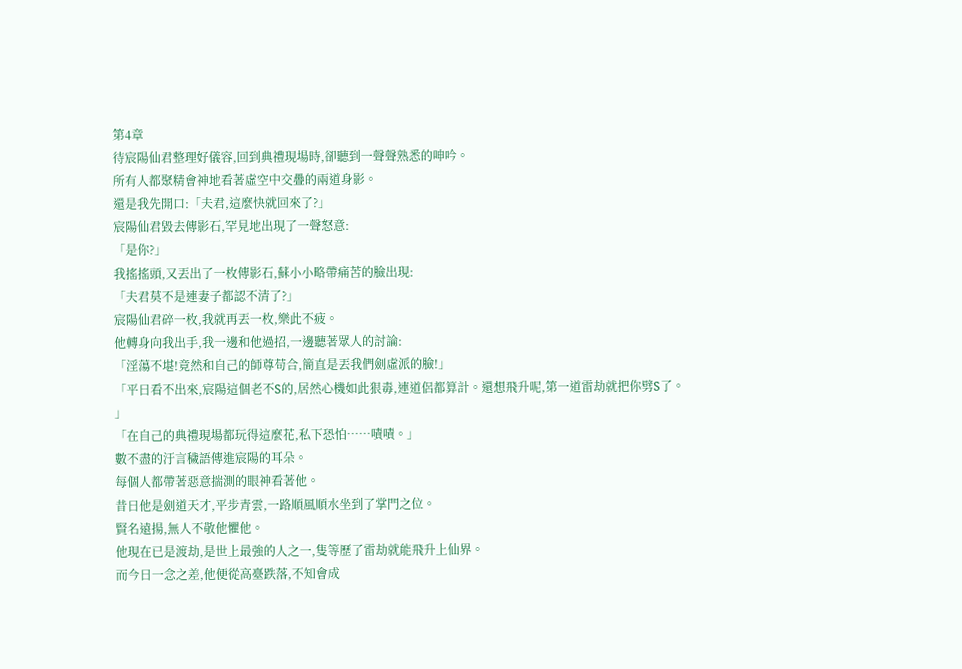第4章
待宸陽仙君整理好儀容,回到典禮現場時,卻聽到一聲聲熟悉的呻吟。
所有人都聚精會神地看著虛空中交疊的兩道身影。
還是我先開口:「夫君,這麼快就回來了?」
宸陽仙君毀去傳影石,罕見地出現了一聲怒意:
「是你?」
我搖搖頭,又丟出了一枚傳影石,蘇小小略帶痛苦的臉出現:
「夫君莫不是連妻子都認不清了?」
宸陽仙君碎一枚,我就再丟一枚,樂此不疲。
他轉身向我出手,我一邊和他過招,一邊聽著眾人的討論:
「淫蕩不堪!竟然和自己的師尊苟合,簡直是丟我們劍虛派的臉!」
「平日看不出來,宸陽這個老不S的,居然心機如此狠毒,連道侶都算計。還想飛升呢,第一道雷劫就把你劈S了。
」
「在自己的典禮現場都玩得這麼花,私下恐怕……嘖嘖。」
數不盡的汙言穢語傳進宸陽的耳朵。
每個人都帶著惡意揣測的眼神看著他。
昔日他是劍道天才,平步青雲,一路順風順水坐到了掌門之位。
賢名遠揚,無人不敬他懼他。
他現在已是渡劫,是世上最強的人之一,隻等歷了雷劫就能飛升上仙界。
而今日一念之差,他便從高臺跌落,不知會成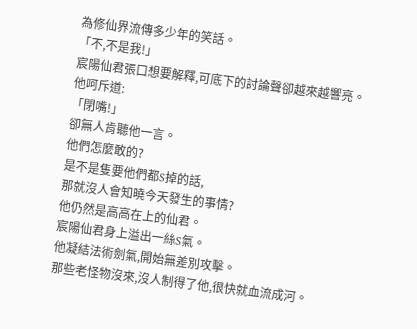為修仙界流傳多少年的笑話。
「不,不是我!」
宸陽仙君張口想要解釋,可底下的討論聲卻越來越響亮。
他呵斥道:
「閉嘴!」
卻無人肯聽他一言。
他們怎麼敢的?
是不是隻要他們都S掉的話,
那就沒人會知曉今天發生的事情?
他仍然是高高在上的仙君。
宸陽仙君身上溢出一絲S氣。
他凝結法術劍氣,開始無差別攻擊。
那些老怪物沒來,沒人制得了他,很快就血流成河。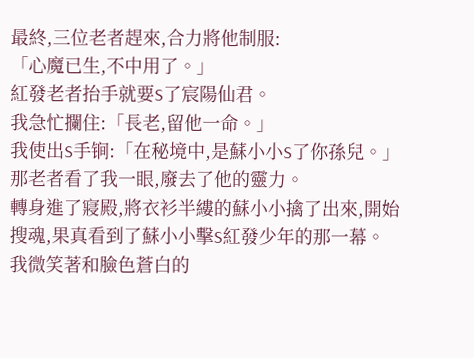最終,三位老者趕來,合力將他制服:
「心魔已生,不中用了。」
紅發老者抬手就要S了宸陽仙君。
我急忙攔住:「長老,留他一命。」
我使出S手锏:「在秘境中,是蘇小小S了你孫兒。」
那老者看了我一眼,廢去了他的靈力。
轉身進了寢殿,將衣衫半縷的蘇小小擒了出來,開始搜魂,果真看到了蘇小小擊S紅發少年的那一幕。
我微笑著和臉色蒼白的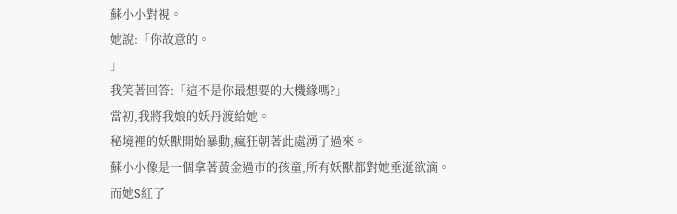蘇小小對視。
她說:「你故意的。
」
我笑著回答:「這不是你最想要的大機緣嗎?」
當初,我將我娘的妖丹渡給她。
秘境裡的妖獸開始暴動,瘋狂朝著此處湧了過來。
蘇小小像是一個拿著黃金過市的孩童,所有妖獸都對她垂涎欲滴。
而她S紅了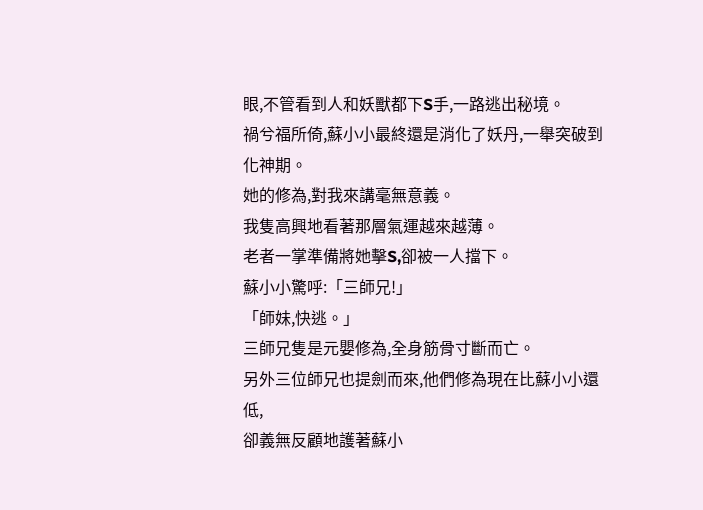眼,不管看到人和妖獸都下S手,一路逃出秘境。
禍兮福所倚,蘇小小最終還是消化了妖丹,一舉突破到化神期。
她的修為,對我來講毫無意義。
我隻高興地看著那層氣運越來越薄。
老者一掌準備將她擊S,卻被一人擋下。
蘇小小驚呼:「三師兄!」
「師妹,快逃。」
三師兄隻是元嬰修為,全身筋骨寸斷而亡。
另外三位師兄也提劍而來,他們修為現在比蘇小小還低,
卻義無反顧地護著蘇小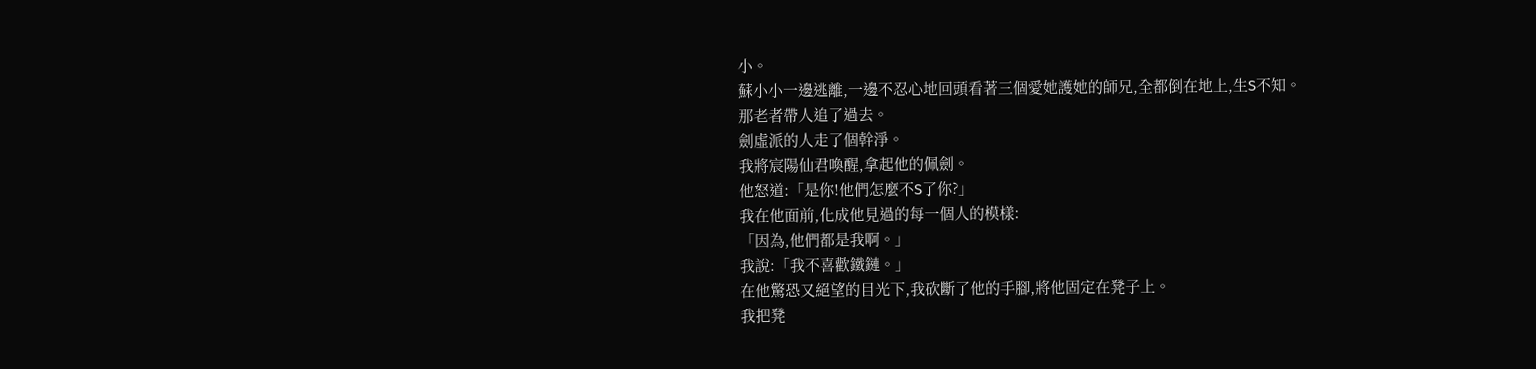小。
蘇小小一邊逃離,一邊不忍心地回頭看著三個愛她護她的師兄,全都倒在地上,生S不知。
那老者帶人追了過去。
劍虛派的人走了個幹淨。
我將宸陽仙君喚醒,拿起他的佩劍。
他怒道:「是你!他們怎麼不S了你?」
我在他面前,化成他見過的每一個人的模樣:
「因為,他們都是我啊。」
我說:「我不喜歡鐵鏈。」
在他驚恐又絕望的目光下,我砍斷了他的手腳,將他固定在凳子上。
我把凳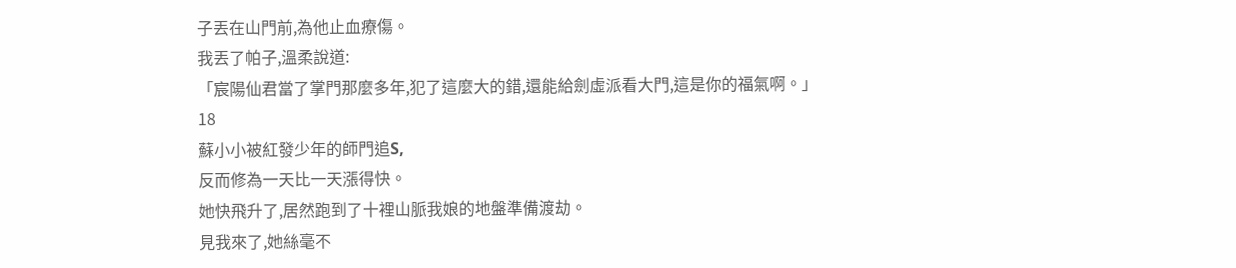子丟在山門前,為他止血療傷。
我丟了帕子,溫柔說道:
「宸陽仙君當了掌門那麼多年,犯了這麼大的錯,還能給劍虛派看大門,這是你的福氣啊。」
18
蘇小小被紅發少年的師門追S,
反而修為一天比一天漲得快。
她快飛升了,居然跑到了十裡山脈我娘的地盤準備渡劫。
見我來了,她絲毫不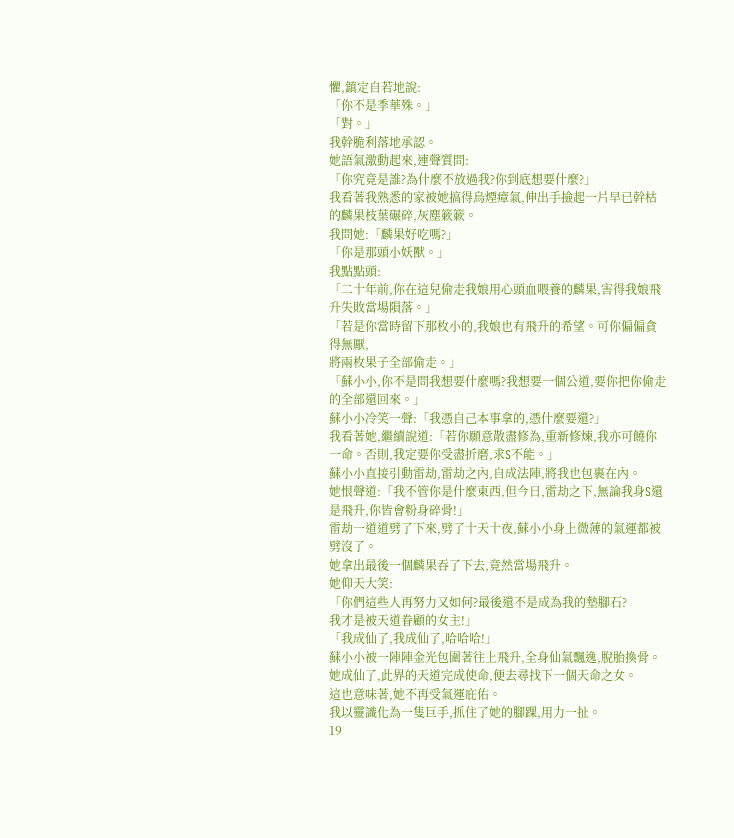懼,鎮定自若地說:
「你不是季華殊。」
「對。」
我幹脆利落地承認。
她語氣激動起來,連聲質問:
「你究竟是誰?為什麼不放過我?你到底想要什麼?」
我看著我熟悉的家被她搞得烏煙瘴氣,伸出手撿起一片早已幹枯的麟果枝葉碾碎,灰塵簌簌。
我問她:「麟果好吃嗎?」
「你是那頭小妖獸。」
我點點頭:
「二十年前,你在這兒偷走我娘用心頭血喂養的麟果,害得我娘飛升失敗當場隕落。」
「若是你當時留下那枚小的,我娘也有飛升的希望。可你偏偏貪得無厭,
將兩枚果子全部偷走。」
「蘇小小,你不是問我想要什麼嗎?我想要一個公道,要你把你偷走的全部還回來。」
蘇小小冷笑一聲:「我憑自己本事拿的,憑什麼要還?」
我看著她,繼續說道:「若你願意散盡修為,重新修煉,我亦可饒你一命。否則,我定要你受盡折磨,求S不能。」
蘇小小直接引動雷劫,雷劫之內,自成法陣,將我也包裹在內。
她恨聲道:「我不管你是什麼東西,但今日,雷劫之下,無論我身S還是飛升,你皆會粉身碎骨!」
雷劫一道道劈了下來,劈了十天十夜,蘇小小身上微薄的氣運都被劈沒了。
她拿出最後一個麟果吞了下去,竟然當場飛升。
她仰天大笑:
「你們這些人再努力又如何?最後還不是成為我的墊腳石?
我才是被天道眷顧的女主!」
「我成仙了,我成仙了,哈哈哈!」
蘇小小被一陣陣金光包圍著往上飛升,全身仙氣飄逸,脫胎換骨。
她成仙了,此界的天道完成使命,便去尋找下一個天命之女。
這也意味著,她不再受氣運庇佑。
我以靈識化為一隻巨手,抓住了她的腳踝,用力一扯。
19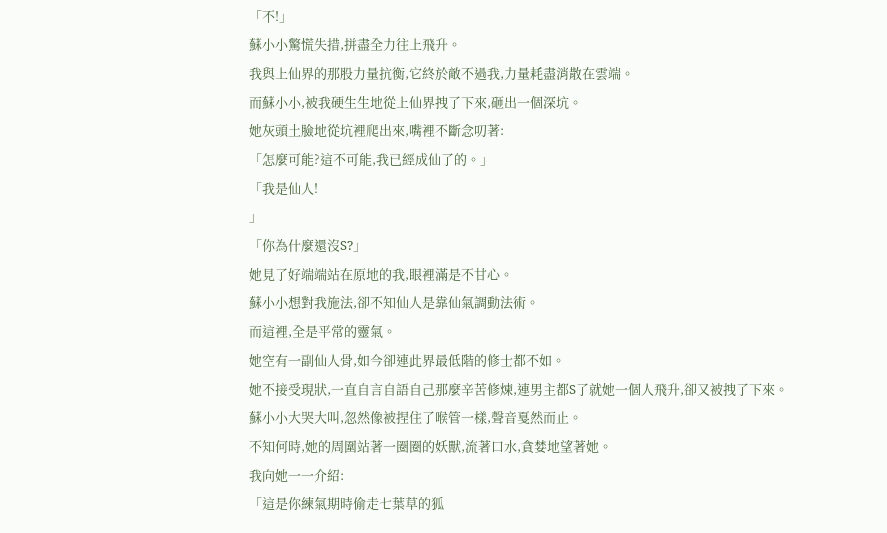「不!」
蘇小小驚慌失措,拼盡全力往上飛升。
我與上仙界的那股力量抗衡,它終於敵不過我,力量耗盡消散在雲端。
而蘇小小,被我硬生生地從上仙界拽了下來,砸出一個深坑。
她灰頭土臉地從坑裡爬出來,嘴裡不斷念叨著:
「怎麼可能?這不可能,我已經成仙了的。」
「我是仙人!
」
「你為什麼還沒S?」
她見了好端端站在原地的我,眼裡滿是不甘心。
蘇小小想對我施法,卻不知仙人是靠仙氣調動法術。
而這裡,全是平常的靈氣。
她空有一副仙人骨,如今卻連此界最低階的修士都不如。
她不接受現狀,一直自言自語自己那麼辛苦修煉,連男主都S了就她一個人飛升,卻又被拽了下來。
蘇小小大哭大叫,忽然像被捏住了喉管一樣,聲音戛然而止。
不知何時,她的周圍站著一圈圈的妖獸,流著口水,貪婪地望著她。
我向她一一介紹:
「這是你練氣期時偷走七葉草的狐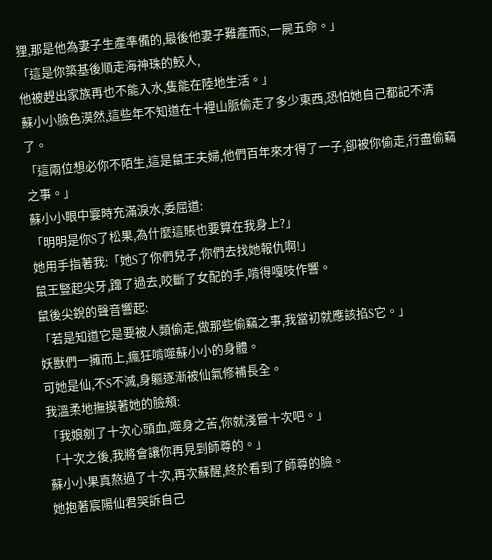狸,那是他為妻子生產準備的,最後他妻子難產而S,一屍五命。」
「這是你築基後順走海神珠的鮫人,
他被趕出家族再也不能入水,隻能在陸地生活。」
蘇小小臉色漠然,這些年不知道在十裡山脈偷走了多少東西,恐怕她自己都記不清了。
「這兩位想必你不陌生,這是鼠王夫婦,他們百年來才得了一子,卻被你偷走,行盡偷竊之事。」
蘇小小眼中霎時充滿淚水,委屈道:
「明明是你S了松果,為什麼這賬也要算在我身上?」
她用手指著我:「她S了你們兒子,你們去找她報仇啊!」
鼠王豎起尖牙,蹿了過去,咬斷了女配的手,啃得嘎吱作響。
鼠後尖銳的聲音響起:
「若是知道它是要被人類偷走,做那些偷竊之事,我當初就應該掐S它。」
妖獸們一擁而上,瘋狂啃噬蘇小小的身體。
可她是仙,不S不滅,身軀逐漸被仙氣修補長全。
我溫柔地撫摸著她的臉頰:
「我娘剜了十次心頭血,噬身之苦,你就淺嘗十次吧。」
「十次之後,我將會讓你再見到師尊的。」
蘇小小果真熬過了十次,再次蘇醒,終於看到了師尊的臉。
她抱著宸陽仙君哭訴自己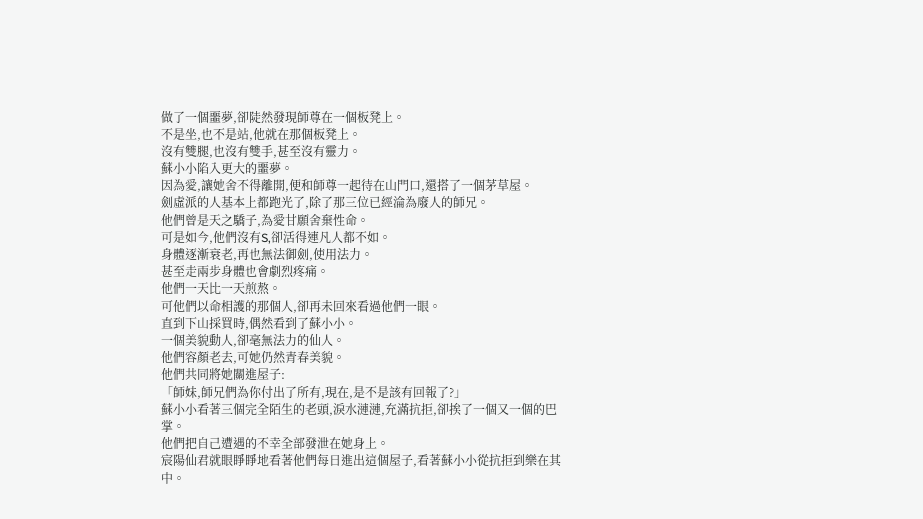做了一個噩夢,卻陡然發現師尊在一個板凳上。
不是坐,也不是站,他就在那個板凳上。
沒有雙腿,也沒有雙手,甚至沒有靈力。
蘇小小陷入更大的噩夢。
因為愛,讓她舍不得離開,便和師尊一起待在山門口,還搭了一個茅草屋。
劍虛派的人基本上都跑光了,除了那三位已經淪為廢人的師兄。
他們曾是天之驕子,為愛甘願舍棄性命。
可是如今,他們沒有S,卻活得連凡人都不如。
身體逐漸衰老,再也無法御劍,使用法力。
甚至走兩步身體也會劇烈疼痛。
他們一天比一天煎熬。
可他們以命相護的那個人,卻再未回來看過他們一眼。
直到下山採買時,偶然看到了蘇小小。
一個美貌動人,卻毫無法力的仙人。
他們容顏老去,可她仍然青春美貌。
他們共同將她關進屋子:
「師妹,師兄們為你付出了所有,現在,是不是該有回報了?」
蘇小小看著三個完全陌生的老頭,淚水漣漣,充滿抗拒,卻挨了一個又一個的巴掌。
他們把自己遭遇的不幸全部發泄在她身上。
宸陽仙君就眼睜睜地看著他們每日進出這個屋子,看著蘇小小從抗拒到樂在其中。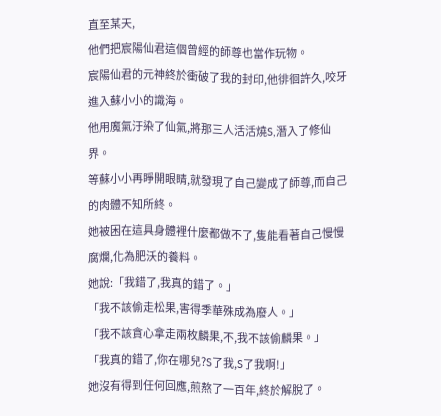直至某天,
他們把宸陽仙君這個曾經的師尊也當作玩物。
宸陽仙君的元神終於衝破了我的封印,他徘徊許久,咬牙進入蘇小小的識海。
他用魔氣汙染了仙氣,將那三人活活燒S,潛入了修仙界。
等蘇小小再睜開眼睛,就發現了自己變成了師尊,而自己的肉體不知所終。
她被困在這具身體裡什麼都做不了,隻能看著自己慢慢腐爛,化為肥沃的養料。
她說:「我錯了,我真的錯了。」
「我不該偷走松果,害得季華殊成為廢人。」
「我不該貪心拿走兩枚麟果,不,我不該偷麟果。」
「我真的錯了,你在哪兒?S了我,S了我啊!」
她沒有得到任何回應,煎熬了一百年,終於解脫了。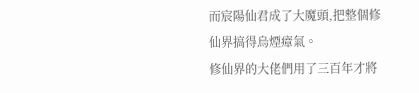而宸陽仙君成了大魔頭,把整個修仙界搞得烏煙瘴氣。
修仙界的大佬們用了三百年才將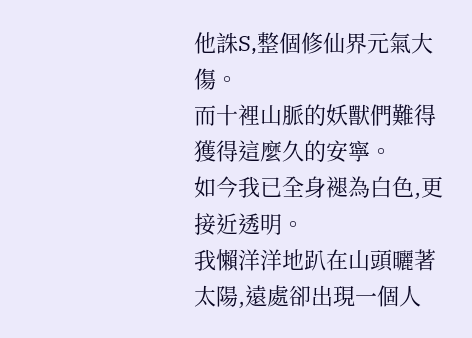他誅S,整個修仙界元氣大傷。
而十裡山脈的妖獸們難得獲得這麼久的安寧。
如今我已全身褪為白色,更接近透明。
我懶洋洋地趴在山頭曬著太陽,遠處卻出現一個人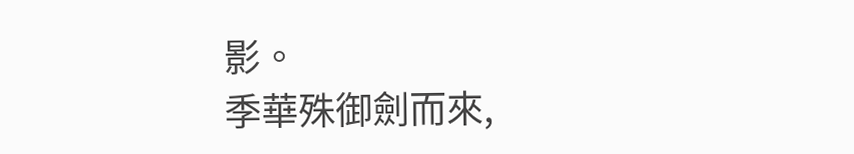影。
季華殊御劍而來,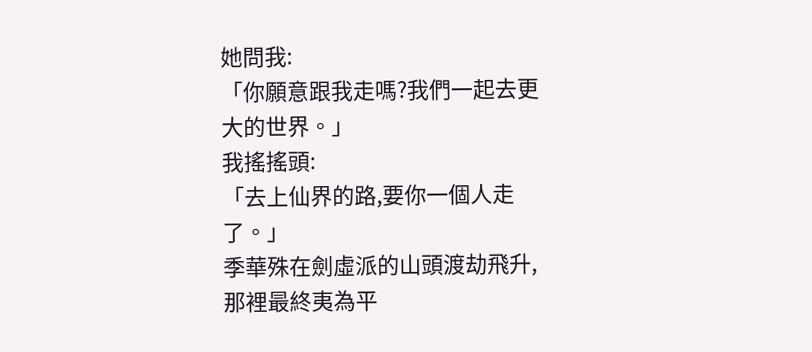她問我:
「你願意跟我走嗎?我們一起去更大的世界。」
我搖搖頭:
「去上仙界的路,要你一個人走了。」
季華殊在劍虛派的山頭渡劫飛升,那裡最終夷為平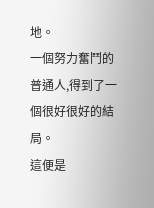地。
一個努力奮鬥的普通人,得到了一個很好很好的結局。
這便是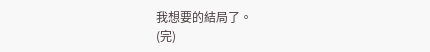我想要的結局了。
(完)